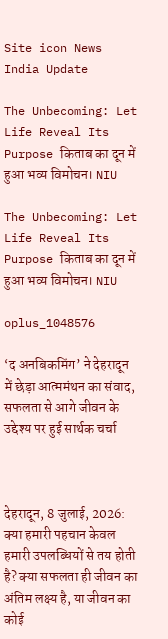Site icon News India Update

The Unbecoming: Let Life Reveal Its Purpose किताब का दून में हुआ भव्य विमोचन। NIU

The Unbecoming: Let Life Reveal Its Purpose किताब का दून में हुआ भव्य विमोचन। NIU

oplus_1048576

‘द अनबिकमिंग’ ने देहरादून में छेड़ा आत्ममंथन का संवाद, सफलता से आगे जीवन के उद्देश्य पर हुई सार्थक चर्चा



देहरादून, 8 जुलाई, 2026: क्या हमारी पहचान केवल हमारी उपलब्धियों से तय होती है? क्या सफलता ही जीवन का अंतिम लक्ष्य है, या जीवन का कोई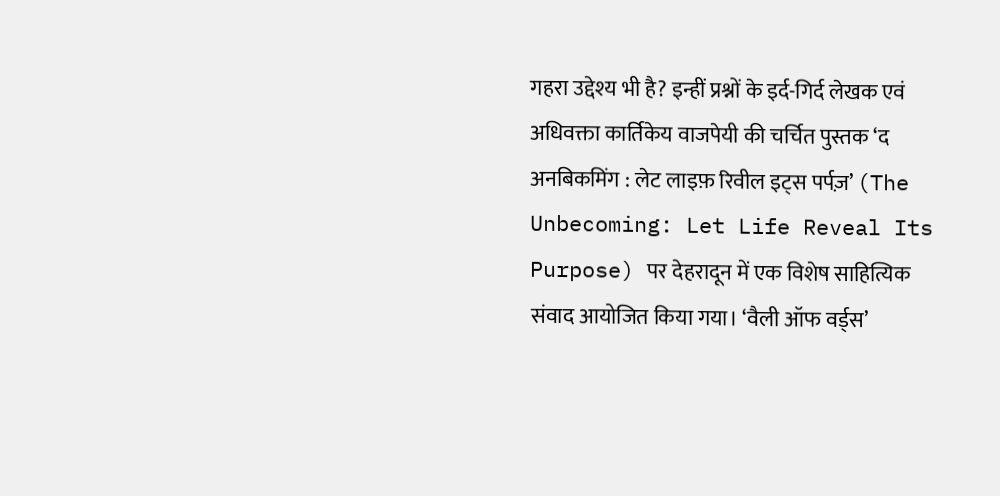गहरा उद्देश्य भी है? इन्हीं प्रश्नों के इर्द-गिर्द लेखक एवं अधिवक्ता कार्तिकेय वाजपेयी की चर्चित पुस्तक ‘द अनबिकमिंग : लेट लाइफ़ रिवील इट्स पर्पज़’ (The Unbecoming: Let Life Reveal Its Purpose) पर देहरादून में एक विशेष साहित्यिक संवाद आयोजित किया गया। ‘वैली ऑफ वर्ड्स’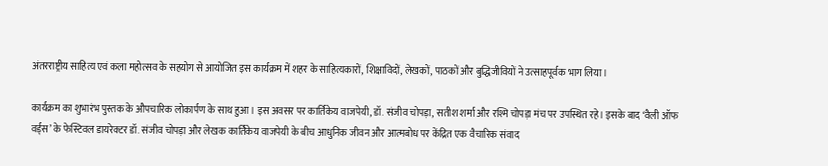अंतरराष्ट्रीय साहित्य एवं कला महोत्सव के सहयोग से आयोजित इस कार्यक्रम में शहर के साहित्यकारों, शिक्षाविदों, लेखकों, पाठकों और बुद्धिजीवियों ने उत्साहपूर्वक भाग लिया।

कार्यक्रम का शुभारंभ पुस्तक के औपचारिक लोकार्पण के साथ हुआ। इस अवसर पर कार्तिकेय वाजपेयी, डॉ. संजीव चोपड़ा, सतीश शर्मा और रश्मि चोपड़ा मंच पर उपस्थित रहे। इसके बाद ‘वैली ऑफ वर्ड्स’ के फेस्टिवल डायरेक्टर डॉ. संजीव चोपड़ा और लेखक कार्तिकेय वाजपेयी के बीच आधुनिक जीवन और आत्मबोध पर केंद्रित एक वैचारिक संवाद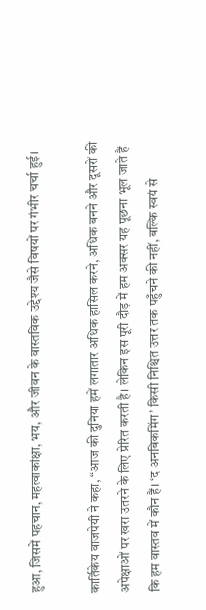हुआ, जिसमें पहचान, महत्वाकांक्षा, भय, और जीवन के वास्तविक उद्देश्य जैसे विषयों पर गंभीर चर्चा हुई।

कार्तिकेय वाजपेयी ने कहा, “आज की दुनिया हमें लगातार अधिक हासिल करने, अधिक बनने और दूसरों की अपेक्षाओं पर खरा उतरने के लिए प्रेरित करती है। लेकिन इस पूरी दौड़ में हम अक्सर यह पूछना भूल जाते हैं कि हम वास्तव में कौन हैं। ‘द अनबिकमिंग’ किसी निश्चित उत्तर तक पहुँचने की नहीं, बल्कि स्वयं से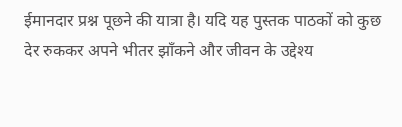ईमानदार प्रश्न पूछने की यात्रा है। यदि यह पुस्तक पाठकों को कुछ देर रुककर अपने भीतर झाँकने और जीवन के उद्देश्य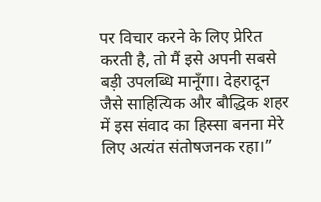पर विचार करने के लिए प्रेरित करती है, तो मैं इसे अपनी सबसे बड़ी उपलब्धि मानूँगा। देहरादून जैसे साहित्यिक और बौद्धिक शहर में इस संवाद का हिस्सा बनना मेरे लिए अत्यंत संतोषजनक रहा।”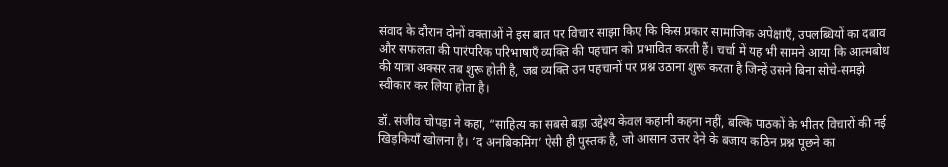संवाद के दौरान दोनों वक्ताओं ने इस बात पर विचार साझा किए कि किस प्रकार सामाजिक अपेक्षाएँ, उपलब्धियों का दबाव और सफलता की पारंपरिक परिभाषाएँ व्यक्ति की पहचान को प्रभावित करती हैं। चर्चा में यह भी सामने आया कि आत्मबोध की यात्रा अक्सर तब शुरू होती है, जब व्यक्ति उन पहचानों पर प्रश्न उठाना शुरू करता है जिन्हें उसने बिना सोचे-समझे स्वीकार कर लिया होता है।

डॉ. संजीव चोपड़ा ने कहा, “साहित्य का सबसे बड़ा उद्देश्य केवल कहानी कहना नहीं, बल्कि पाठकों के भीतर विचारों की नई खिड़कियाँ खोलना है। ‘द अनबिकमिंग’ ऐसी ही पुस्तक है, जो आसान उत्तर देने के बजाय कठिन प्रश्न पूछने का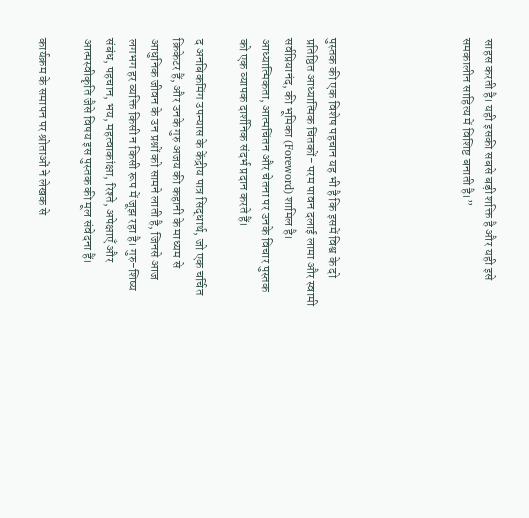साहस करती है। यही इसकी सबसे बड़ी शक्ति है और यही इसे समकालीन साहित्य में विशिष्ट बनाती है।”





पुस्तक की एक विशेष पहचान यह भी है कि इसमें विश्व के दो प्रतिष्ठित आध्यात्मिक चिंतकों- परम पावन दलाई लामा और स्वामी सर्वप्रियानंद, की भूमिका (Foreword) शामिल है। आध्यात्मिकता, आत्मचिंतन और चेतना पर उनके विचार पुस्तक को एक व्यापक दार्शनिक संदर्भ प्रदान करते हैं।

द अनबिकमिंग उपन्यास के केंद्रीय पात्र सिद्धार्थ, जो एक चर्चित क्रिकेटर हैं, और उनके गुरु अजय की कहानी के माध्यम से आधुनिक जीवन के उन प्रश्नों को सामने लाती है, जिनसे आज लगभग हर व्यक्ति किसी न किसी रूप में जूझ रहा है। गुरु-शिष्य संबंध, पहचान, भय, महत्वाकांक्षा, रिश्ते, अपेक्षाएँ और आत्मस्वीकृति जैसे विषय इस पुस्तक की मूल संवेदना हैं।

कार्यक्रम के समापन पर श्रोताओं ने लेखक से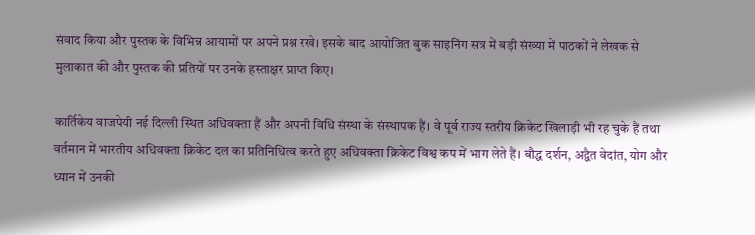संवाद किया और पुस्तक के विभिन्न आयामों पर अपने प्रश्न रखे। इसके बाद आयोजित बुक साइनिंग सत्र में बड़ी संख्या में पाठकों ने लेखक से मुलाकात की और पुस्तक की प्रतियों पर उनके हस्ताक्षर प्राप्त किए।

कार्तिकेय वाजपेयी नई दिल्ली स्थित अधिवक्ता हैं और अपनी विधि संस्था के संस्थापक हैं। वे पूर्व राज्य स्तरीय क्रिकेट खिलाड़ी भी रह चुके हैं तथा वर्तमान में भारतीय अधिवक्ता क्रिकेट दल का प्रतिनिधित्व करते हुए अधिवक्ता क्रिकेट विश्व कप में भाग लेते हैं। बौद्ध दर्शन, अद्वैत वेदांत, योग और ध्यान में उनकी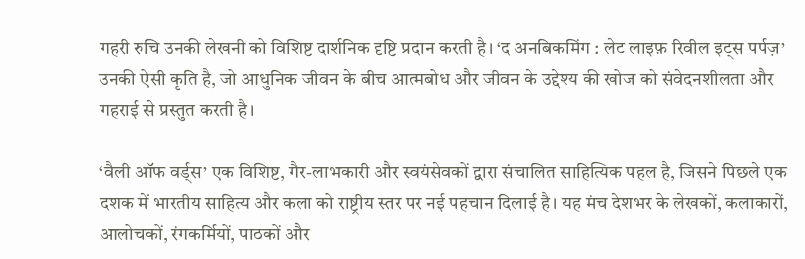गहरी रुचि उनकी लेखनी को विशिष्ट दार्शनिक दृष्टि प्रदान करती है। ‘द अनबिकमिंग : लेट लाइफ़ रिवील इट्स पर्पज़’ उनकी ऐसी कृति है, जो आधुनिक जीवन के बीच आत्मबोध और जीवन के उद्देश्य की खोज को संवेदनशीलता और गहराई से प्रस्तुत करती है।

‘वैली ऑफ वर्ड्स’ एक विशिष्ट, गैर-लाभकारी और स्वयंसेवकों द्वारा संचालित साहित्यिक पहल है, जिसने पिछले एक दशक में भारतीय साहित्य और कला को राष्ट्रीय स्तर पर नई पहचान दिलाई है। यह मंच देशभर के लेखकों, कलाकारों, आलोचकों, रंगकर्मियों, पाठकों और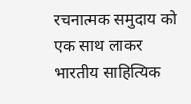रचनात्मक समुदाय को एक साथ लाकर भारतीय साहित्यिक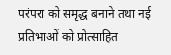परंपरा को समृद्ध बनाने तथा नई प्रतिभाओं को प्रोत्साहित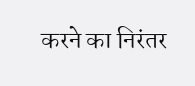करने का निरंतर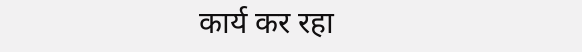कार्य कर रहा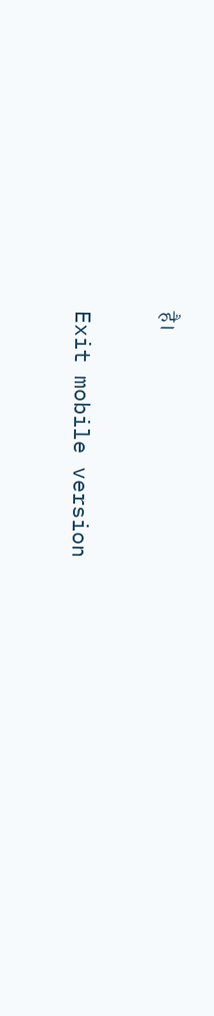है।

Exit mobile version